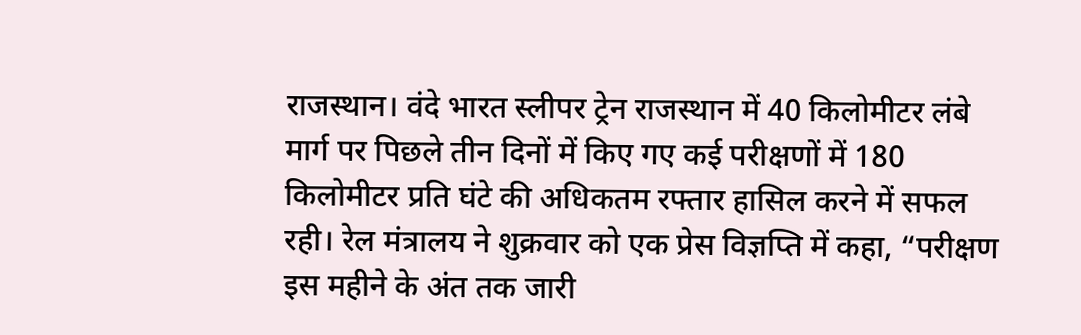राजस्थान। वंदे भारत स्लीपर ट्रेन राजस्थान में 40 किलोमीटर लंबे मार्ग पर पिछले तीन दिनों में किए गए कई परीक्षणों में 180 किलोमीटर प्रति घंटे की अधिकतम रफ्तार हासिल करने में सफल रही। रेल मंत्रालय ने शुक्रवार को एक प्रेस विज्ञप्ति में कहा, “परीक्षण इस महीने के अंत तक जारी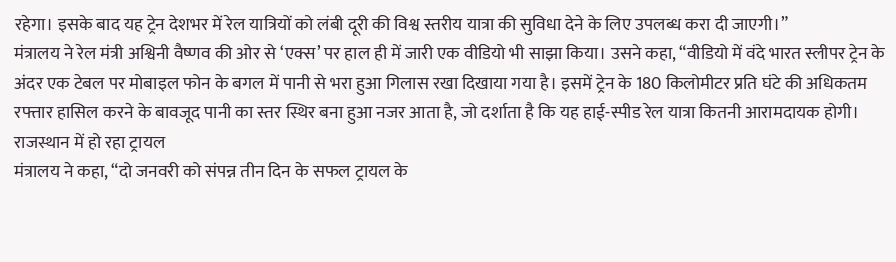रहेगा। इसके बाद यह ट्रेन देशभर में रेल यात्रियों को लंबी दूरी की विश्व स्तरीय यात्रा की सुविधा देने के लिए उपलब्ध करा दी जाएगी।”
मंत्रालय ने रेल मंत्री अश्विनी वैष्णव की ओर से ‘एक्स’ पर हाल ही में जारी एक वीडियो भी साझा किया। उसने कहा, “वीडियो में वंदे भारत स्लीपर ट्रेन के अंदर एक टेबल पर मोबाइल फोन के बगल में पानी से भरा हुआ गिलास रखा दिखाया गया है। इसमें ट्रेन के 180 किलोमीटर प्रति घंटे की अधिकतम रफ्तार हासिल करने के बावजूद पानी का स्तर स्थिर बना हुआ नजर आता है, जो दर्शाता है कि यह हाई-स्पीड रेल यात्रा कितनी आरामदायक होगी।
राजस्थान में हो रहा ट्रायल
मंत्रालय ने कहा, “दो जनवरी को संपन्न तीन दिन के सफल ट्रायल के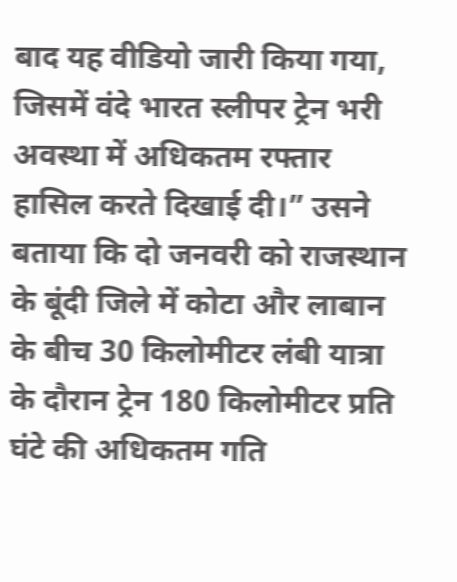बाद यह वीडियो जारी किया गया, जिसमें वंदे भारत स्लीपर ट्रेन भरी अवस्था में अधिकतम रफ्तार हासिल करते दिखाई दी।” उसने बताया कि दो जनवरी को राजस्थान के बूंदी जिले में कोटा और लाबान के बीच 30 किलोमीटर लंबी यात्रा के दौरान ट्रेन 180 किलोमीटर प्रति घंटे की अधिकतम गति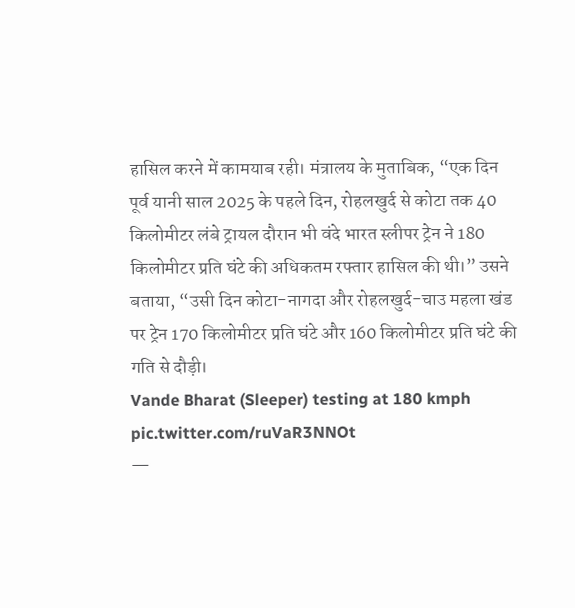हासिल करने में कामयाब रही। मंत्रालय के मुताबिक, “एक दिन पूर्व यानी साल 2025 के पहले दिन, रोहलखुर्द से कोटा तक 40 किलोमीटर लंबे ट्रायल दौरान भी वंदे भारत स्लीपर ट्रेन ने 180 किलोमीटर प्रति घंटे की अधिकतम रफ्तार हासिल की थी।” उसने बताया, “उसी दिन कोटा-नागदा और रोहलखुर्द-चाउ महला खंड पर ट्रेन 170 किलोमीटर प्रति घंटे और 160 किलोमीटर प्रति घंटे की गति से दौड़ी।
Vande Bharat (Sleeper) testing at 180 kmph pic.twitter.com/ruVaR3NNOt
—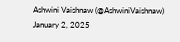Ashwini Vaishnaw (@AshwiniVaishnaw) January 2, 2025